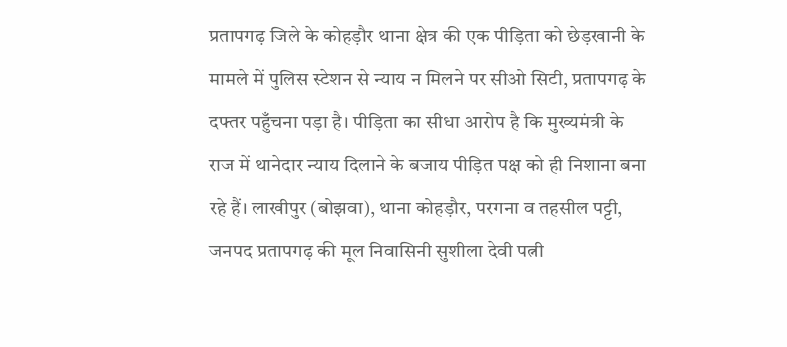प्रतापगढ़ जिले के कोहड़ौर थाना क्षेत्र की एक पीड़िता को छेड़खानी के मामले में पुलिस स्टेशन से न्याय न मिलने पर सीओ सिटी, प्रतापगढ़ के दफ्तर पहुँचना पड़ा है। पीड़िता का सीधा आरोप है कि मुख्यमंत्री के राज में थानेदार न्याय दिलाने के बजाय पीड़ित पक्ष को ही निशाना बना रहे हैं। लाखीपुर (बोझवा), थाना कोहड़ौर, परगना व तहसील पट्टी, जनपद प्रतापगढ़ की मूल निवासिनी सुशीला देवी पत्नी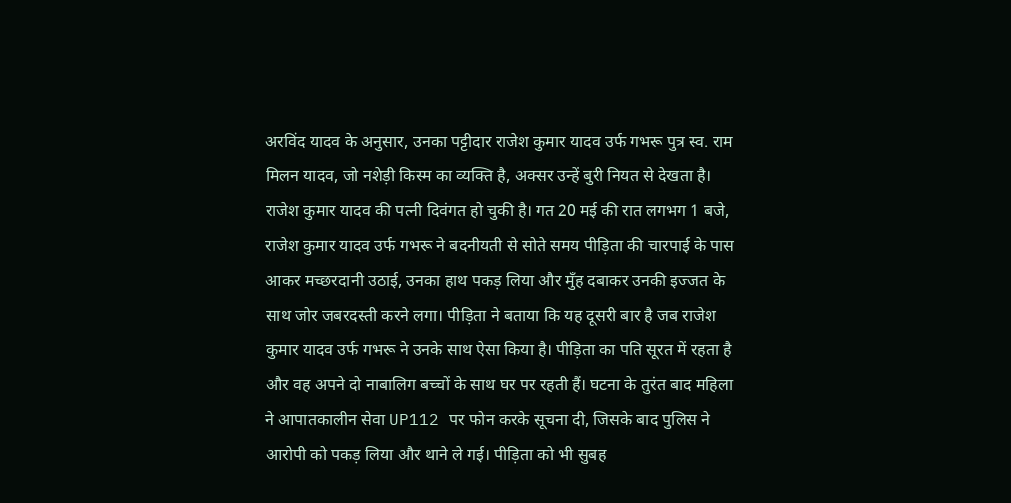अरविंद यादव के अनुसार, उनका पट्टीदार राजेश कुमार यादव उर्फ गभरू पुत्र स्व. राम मिलन यादव, जो नशेड़ी किस्म का व्यक्ति है, अक्सर उन्हें बुरी नियत से देखता है। राजेश कुमार यादव की पत्नी दिवंगत हो चुकी है। गत 20 मई की रात लगभग 1 बजे, राजेश कुमार यादव उर्फ गभरू ने बदनीयती से सोते समय पीड़िता की चारपाई के पास आकर मच्छरदानी उठाई, उनका हाथ पकड़ लिया और मुँह दबाकर उनकी इज्जत के साथ जोर जबरदस्ती करने लगा। पीड़िता ने बताया कि यह दूसरी बार है जब राजेश कुमार यादव उर्फ गभरू ने उनके साथ ऐसा किया है। पीड़िता का पति सूरत में रहता है और वह अपने दो नाबालिग बच्चों के साथ घर पर रहती हैं। घटना के तुरंत बाद महिला ने आपातकालीन सेवा UP112 पर फोन करके सूचना दी, जिसके बाद पुलिस ने आरोपी को पकड़ लिया और थाने ले गई। पीड़िता को भी सुबह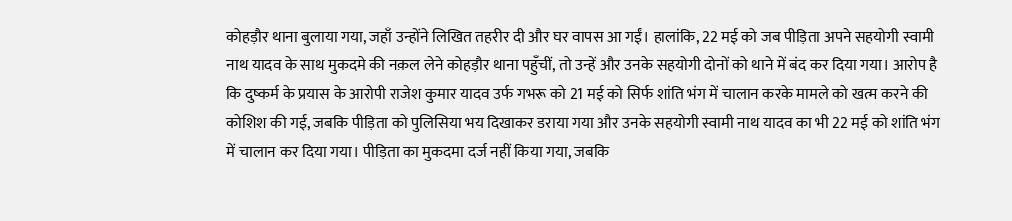कोहड़ौर थाना बुलाया गया, जहाँ उन्होंने लिखित तहरीर दी और घर वापस आ गईं। हालांकि, 22 मई को जब पीड़िता अपने सहयोगी स्वामी नाथ यादव के साथ मुकदमे की नक़ल लेने कोहड़ौर थाना पहुँचीं, तो उन्हें और उनके सहयोगी दोनों को थाने में बंद कर दिया गया। आरोप है कि दुष्कर्म के प्रयास के आरोपी राजेश कुमार यादव उर्फ गभरू को 21 मई को सिर्फ शांति भंग में चालान करके मामले को खत्म करने की कोशिश की गई, जबकि पीड़िता को पुलिसिया भय दिखाकर डराया गया और उनके सहयोगी स्वामी नाथ यादव का भी 22 मई को शांति भंग में चालान कर दिया गया। पीड़िता का मुकदमा दर्ज नहीं किया गया, जबकि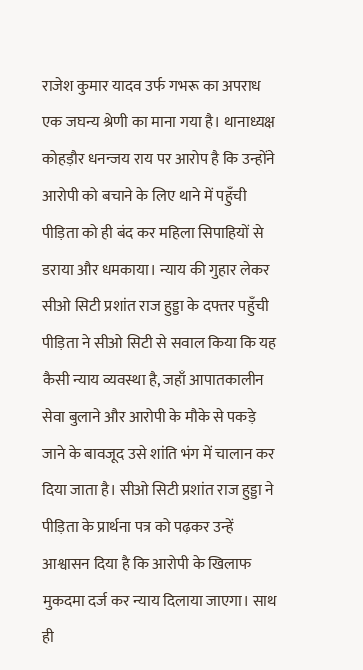राजेश कुमार यादव उर्फ गभरू का अपराध एक जघन्य श्रेणी का माना गया है। थानाध्यक्ष कोहड़ौर धनन्जय राय पर आरोप है कि उन्होंने आरोपी को बचाने के लिए थाने में पहुँची पीड़िता को ही बंद कर महिला सिपाहियों से डराया और धमकाया। न्याय की गुहार लेकर सीओ सिटी प्रशांत राज हुड्डा के दफ्तर पहुँची पीड़िता ने सीओ सिटी से सवाल किया कि यह कैसी न्याय व्यवस्था है, जहाँ आपातकालीन सेवा बुलाने और आरोपी के मौके से पकड़े जाने के बावजूद उसे शांति भंग में चालान कर दिया जाता है। सीओ सिटी प्रशांत राज हुड्डा ने पीड़िता के प्रार्थना पत्र को पढ़कर उन्हें आश्वासन दिया है कि आरोपी के खिलाफ मुकदमा दर्ज कर न्याय दिलाया जाएगा। साथ ही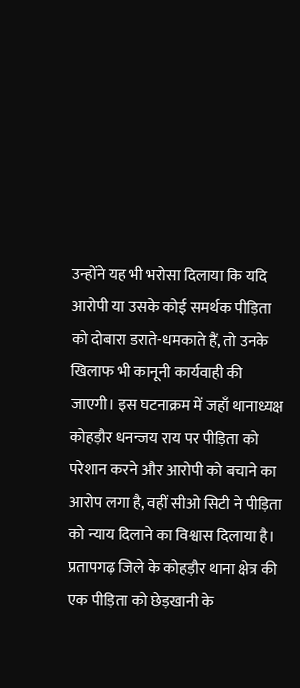उन्होंने यह भी भरोसा दिलाया कि यदि आरोपी या उसके कोई समर्थक पीड़िता को दोबारा डराते-धमकाते हैं, तो उनके खिलाफ भी कानूनी कार्यवाही की जाएगी। इस घटनाक्रम में जहाँ थानाध्यक्ष कोहड़ौर धनन्जय राय पर पीड़िता को परेशान करने और आरोपी को बचाने का आरोप लगा है, वहीं सीओ सिटी ने पीड़िता को न्याय दिलाने का विश्वास दिलाया है।
प्रतापगढ़ जिले के कोहड़ौर थाना क्षेत्र की एक पीड़िता को छेड़खानी के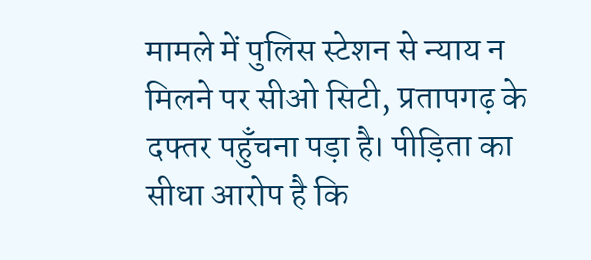मामले में पुलिस स्टेशन से न्याय न मिलने पर सीओ सिटी, प्रतापगढ़ के दफ्तर पहुँचना पड़ा है। पीड़िता का सीधा आरोप है कि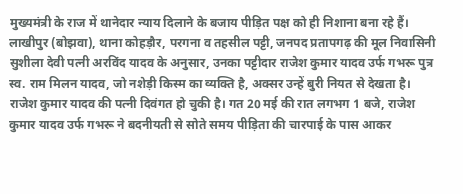मुख्यमंत्री के राज में थानेदार न्याय दिलाने के बजाय पीड़ित पक्ष को ही निशाना बना रहे हैं। लाखीपुर (बोझवा), थाना कोहड़ौर, परगना व तहसील पट्टी, जनपद प्रतापगढ़ की मूल निवासिनी सुशीला देवी पत्नी अरविंद यादव के अनुसार, उनका पट्टीदार राजेश कुमार यादव उर्फ गभरू पुत्र स्व. राम मिलन यादव, जो नशेड़ी किस्म का व्यक्ति है, अक्सर उन्हें बुरी नियत से देखता है। राजेश कुमार यादव की पत्नी दिवंगत हो चुकी है। गत 20 मई की रात लगभग 1 बजे, राजेश कुमार यादव उर्फ गभरू ने बदनीयती से सोते समय पीड़िता की चारपाई के पास आकर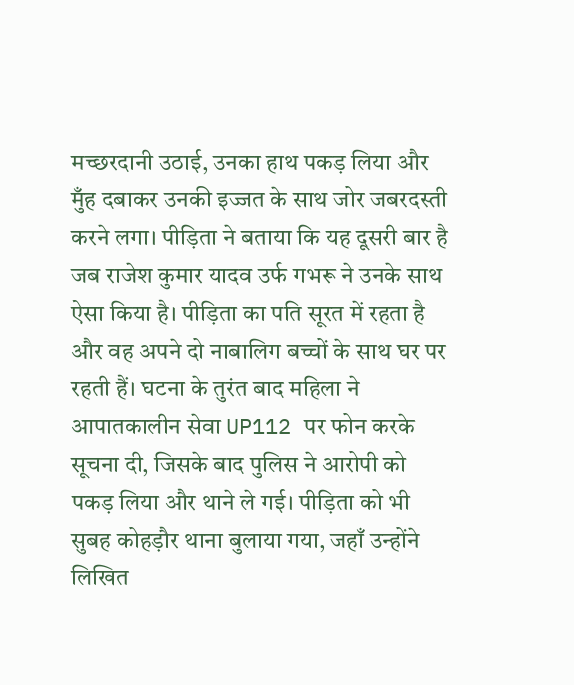मच्छरदानी उठाई, उनका हाथ पकड़ लिया और मुँह दबाकर उनकी इज्जत के साथ जोर जबरदस्ती करने लगा। पीड़िता ने बताया कि यह दूसरी बार है जब राजेश कुमार यादव उर्फ गभरू ने उनके साथ ऐसा किया है। पीड़िता का पति सूरत में रहता है और वह अपने दो नाबालिग बच्चों के साथ घर पर रहती हैं। घटना के तुरंत बाद महिला ने आपातकालीन सेवा UP112 पर फोन करके सूचना दी, जिसके बाद पुलिस ने आरोपी को पकड़ लिया और थाने ले गई। पीड़िता को भी सुबह कोहड़ौर थाना बुलाया गया, जहाँ उन्होंने लिखित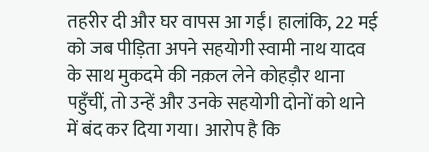तहरीर दी और घर वापस आ गईं। हालांकि, 22 मई को जब पीड़िता अपने सहयोगी स्वामी नाथ यादव के साथ मुकदमे की नक़ल लेने कोहड़ौर थाना पहुँचीं, तो उन्हें और उनके सहयोगी दोनों को थाने में बंद कर दिया गया। आरोप है कि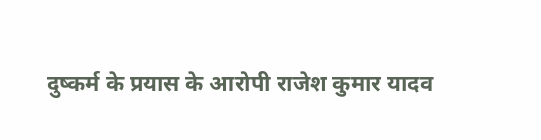दुष्कर्म के प्रयास के आरोपी राजेश कुमार यादव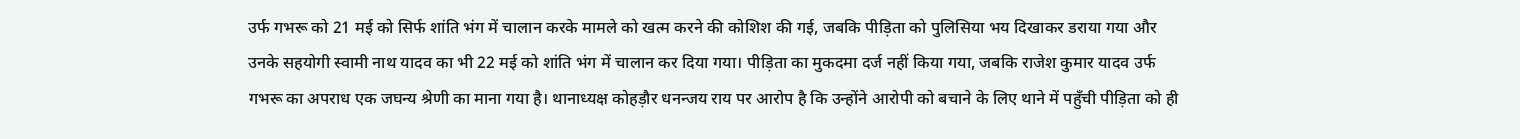उर्फ गभरू को 21 मई को सिर्फ शांति भंग में चालान करके मामले को खत्म करने की कोशिश की गई, जबकि पीड़िता को पुलिसिया भय दिखाकर डराया गया और उनके सहयोगी स्वामी नाथ यादव का भी 22 मई को शांति भंग में चालान कर दिया गया। पीड़िता का मुकदमा दर्ज नहीं किया गया, जबकि राजेश कुमार यादव उर्फ गभरू का अपराध एक जघन्य श्रेणी का माना गया है। थानाध्यक्ष कोहड़ौर धनन्जय राय पर आरोप है कि उन्होंने आरोपी को बचाने के लिए थाने में पहुँची पीड़िता को ही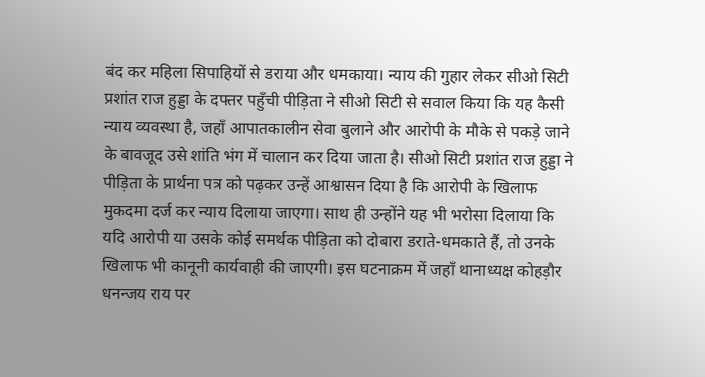बंद कर महिला सिपाहियों से डराया और धमकाया। न्याय की गुहार लेकर सीओ सिटी प्रशांत राज हुड्डा के दफ्तर पहुँची पीड़िता ने सीओ सिटी से सवाल किया कि यह कैसी न्याय व्यवस्था है, जहाँ आपातकालीन सेवा बुलाने और आरोपी के मौके से पकड़े जाने के बावजूद उसे शांति भंग में चालान कर दिया जाता है। सीओ सिटी प्रशांत राज हुड्डा ने पीड़िता के प्रार्थना पत्र को पढ़कर उन्हें आश्वासन दिया है कि आरोपी के खिलाफ मुकदमा दर्ज कर न्याय दिलाया जाएगा। साथ ही उन्होंने यह भी भरोसा दिलाया कि यदि आरोपी या उसके कोई समर्थक पीड़िता को दोबारा डराते-धमकाते हैं, तो उनके खिलाफ भी कानूनी कार्यवाही की जाएगी। इस घटनाक्रम में जहाँ थानाध्यक्ष कोहड़ौर धनन्जय राय पर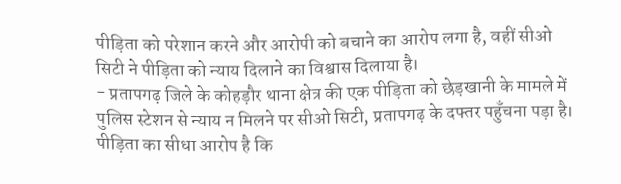पीड़िता को परेशान करने और आरोपी को बचाने का आरोप लगा है, वहीं सीओ सिटी ने पीड़िता को न्याय दिलाने का विश्वास दिलाया है।
- प्रतापगढ़ जिले के कोहड़ौर थाना क्षेत्र की एक पीड़िता को छेड़खानी के मामले में पुलिस स्टेशन से न्याय न मिलने पर सीओ सिटी, प्रतापगढ़ के दफ्तर पहुँचना पड़ा है। पीड़िता का सीधा आरोप है कि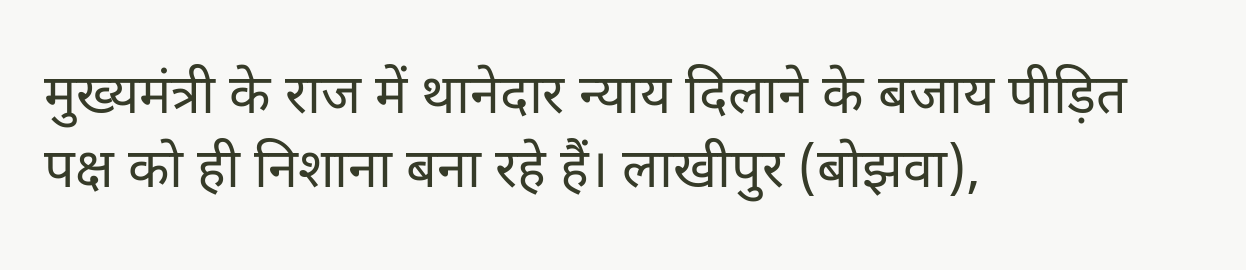मुख्यमंत्री के राज में थानेदार न्याय दिलाने के बजाय पीड़ित पक्ष को ही निशाना बना रहे हैं। लाखीपुर (बोझवा),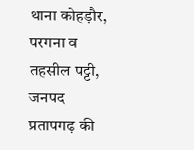थाना कोहड़ौर, परगना व तहसील पट्टी, जनपद प्रतापगढ़ की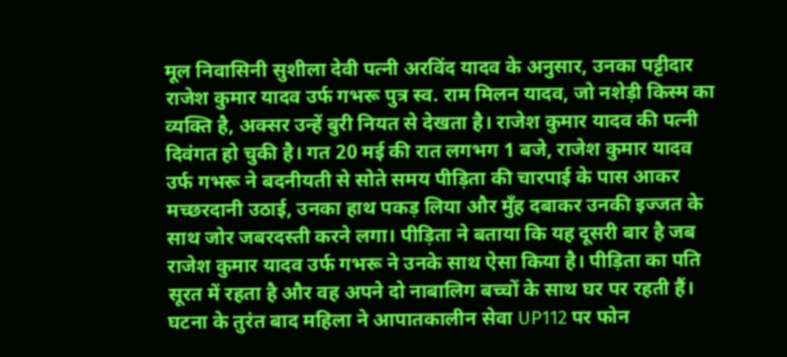मूल निवासिनी सुशीला देवी पत्नी अरविंद यादव के अनुसार, उनका पट्टीदार राजेश कुमार यादव उर्फ गभरू पुत्र स्व. राम मिलन यादव, जो नशेड़ी किस्म का व्यक्ति है, अक्सर उन्हें बुरी नियत से देखता है। राजेश कुमार यादव की पत्नी दिवंगत हो चुकी है। गत 20 मई की रात लगभग 1 बजे, राजेश कुमार यादव उर्फ गभरू ने बदनीयती से सोते समय पीड़िता की चारपाई के पास आकर मच्छरदानी उठाई, उनका हाथ पकड़ लिया और मुँह दबाकर उनकी इज्जत के साथ जोर जबरदस्ती करने लगा। पीड़िता ने बताया कि यह दूसरी बार है जब राजेश कुमार यादव उर्फ गभरू ने उनके साथ ऐसा किया है। पीड़िता का पति सूरत में रहता है और वह अपने दो नाबालिग बच्चों के साथ घर पर रहती हैं। घटना के तुरंत बाद महिला ने आपातकालीन सेवा UP112 पर फोन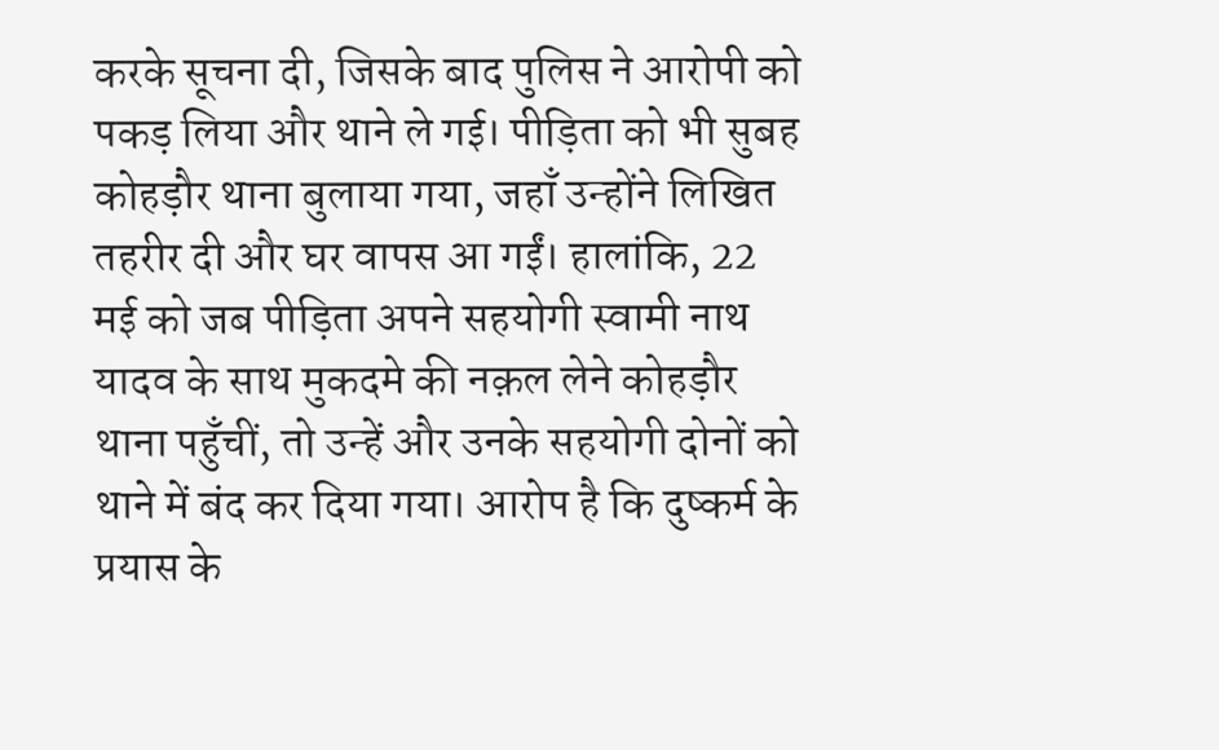करके सूचना दी, जिसके बाद पुलिस ने आरोपी को पकड़ लिया और थाने ले गई। पीड़िता को भी सुबह कोहड़ौर थाना बुलाया गया, जहाँ उन्होंने लिखित तहरीर दी और घर वापस आ गईं। हालांकि, 22 मई को जब पीड़िता अपने सहयोगी स्वामी नाथ यादव के साथ मुकदमे की नक़ल लेने कोहड़ौर थाना पहुँचीं, तो उन्हें और उनके सहयोगी दोनों को थाने में बंद कर दिया गया। आरोप है कि दुष्कर्म के प्रयास के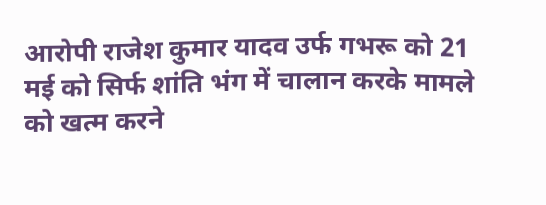आरोपी राजेश कुमार यादव उर्फ गभरू को 21 मई को सिर्फ शांति भंग में चालान करके मामले को खत्म करने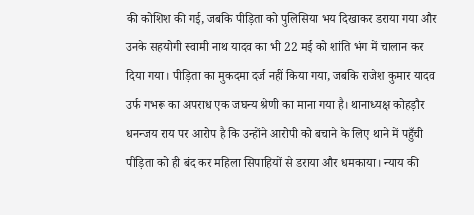की कोशिश की गई, जबकि पीड़िता को पुलिसिया भय दिखाकर डराया गया और उनके सहयोगी स्वामी नाथ यादव का भी 22 मई को शांति भंग में चालान कर दिया गया। पीड़िता का मुकदमा दर्ज नहीं किया गया, जबकि राजेश कुमार यादव उर्फ गभरू का अपराध एक जघन्य श्रेणी का माना गया है। थानाध्यक्ष कोहड़ौर धनन्जय राय पर आरोप है कि उन्होंने आरोपी को बचाने के लिए थाने में पहुँची पीड़िता को ही बंद कर महिला सिपाहियों से डराया और धमकाया। न्याय की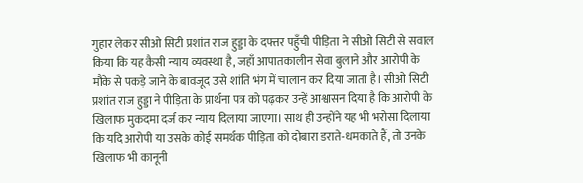गुहार लेकर सीओ सिटी प्रशांत राज हुड्डा के दफ्तर पहुँची पीड़िता ने सीओ सिटी से सवाल किया कि यह कैसी न्याय व्यवस्था है, जहाँ आपातकालीन सेवा बुलाने और आरोपी के मौके से पकड़े जाने के बावजूद उसे शांति भंग में चालान कर दिया जाता है। सीओ सिटी प्रशांत राज हुड्डा ने पीड़िता के प्रार्थना पत्र को पढ़कर उन्हें आश्वासन दिया है कि आरोपी के खिलाफ मुकदमा दर्ज कर न्याय दिलाया जाएगा। साथ ही उन्होंने यह भी भरोसा दिलाया कि यदि आरोपी या उसके कोई समर्थक पीड़िता को दोबारा डराते-धमकाते हैं, तो उनके खिलाफ भी कानूनी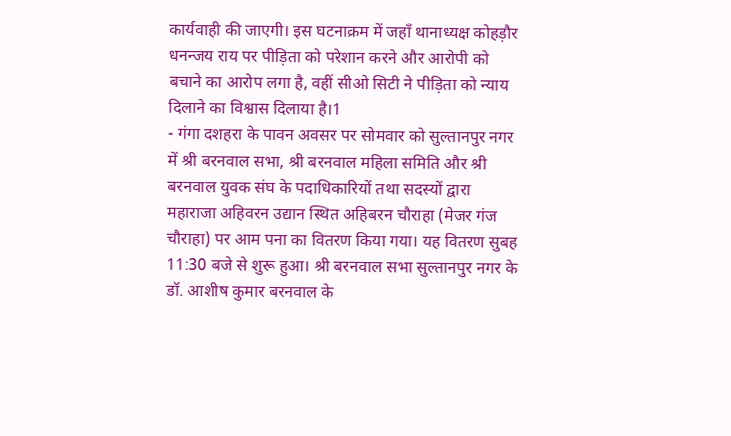कार्यवाही की जाएगी। इस घटनाक्रम में जहाँ थानाध्यक्ष कोहड़ौर धनन्जय राय पर पीड़िता को परेशान करने और आरोपी को बचाने का आरोप लगा है, वहीं सीओ सिटी ने पीड़िता को न्याय दिलाने का विश्वास दिलाया है।1
- गंगा दशहरा के पावन अवसर पर सोमवार को सुल्तानपुर नगर में श्री बरनवाल सभा, श्री बरनवाल महिला समिति और श्री बरनवाल युवक संघ के पदाधिकारियों तथा सदस्यों द्वारा महाराजा अहिवरन उद्यान स्थित अहिबरन चौराहा (मेजर गंज चौराहा) पर आम पना का वितरण किया गया। यह वितरण सुबह 11:30 बजे से शुरू हुआ। श्री बरनवाल सभा सुल्तानपुर नगर के डॉ. आशीष कुमार बरनवाल के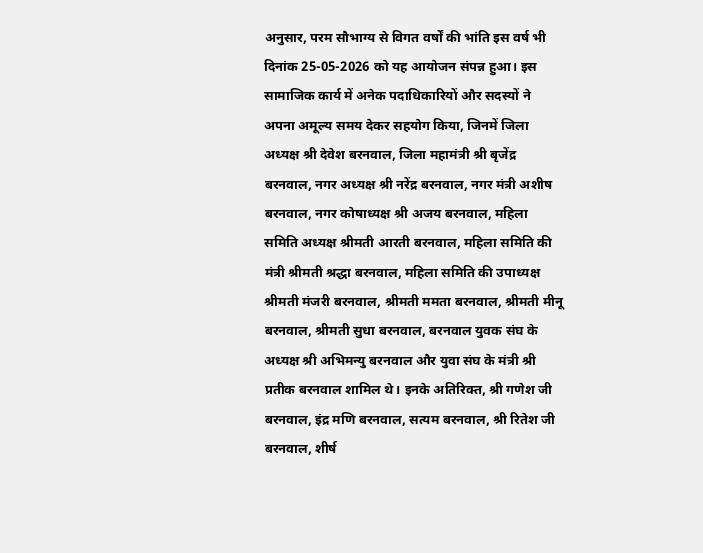अनुसार, परम सौभाग्य से विगत वर्षों की भांति इस वर्ष भी दिनांक 25-05-2026 को यह आयोजन संपन्न हुआ। इस सामाजिक कार्य में अनेक पदाधिकारियों और सदस्यों ने अपना अमूल्य समय देकर सहयोग किया, जिनमें जिला अध्यक्ष श्री देवेश बरनवाल, जिला महामंत्री श्री बृजेंद्र बरनवाल, नगर अध्यक्ष श्री नरेंद्र बरनवाल, नगर मंत्री अशीष बरनवाल, नगर कोषाध्यक्ष श्री अजय बरनवाल, महिला समिति अध्यक्ष श्रीमती आरती बरनवाल, महिला समिति की मंत्री श्रीमती श्रद्धा बरनवाल, महिला समिति की उपाध्यक्ष श्रीमती मंजरी बरनवाल, श्रीमती ममता बरनवाल, श्रीमती मीनू बरनवाल, श्रीमती सुधा बरनवाल, बरनवाल युवक संघ के अध्यक्ष श्री अभिमन्यु बरनवाल और युवा संघ के मंत्री श्री प्रतीक बरनवाल शामिल थे। इनके अतिरिक्त, श्री गणेश जी बरनवाल, इंद्र मणि बरनवाल, सत्यम बरनवाल, श्री रितेश जी बरनवाल, शीर्ष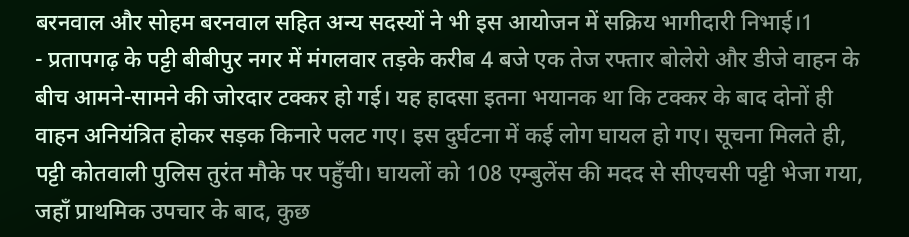बरनवाल और सोहम बरनवाल सहित अन्य सदस्यों ने भी इस आयोजन में सक्रिय भागीदारी निभाई।1
- प्रतापगढ़ के पट्टी बीबीपुर नगर में मंगलवार तड़के करीब 4 बजे एक तेज रफ्तार बोलेरो और डीजे वाहन के बीच आमने-सामने की जोरदार टक्कर हो गई। यह हादसा इतना भयानक था कि टक्कर के बाद दोनों ही वाहन अनियंत्रित होकर सड़क किनारे पलट गए। इस दुर्घटना में कई लोग घायल हो गए। सूचना मिलते ही, पट्टी कोतवाली पुलिस तुरंत मौके पर पहुँची। घायलों को 108 एम्बुलेंस की मदद से सीएचसी पट्टी भेजा गया, जहाँ प्राथमिक उपचार के बाद, कुछ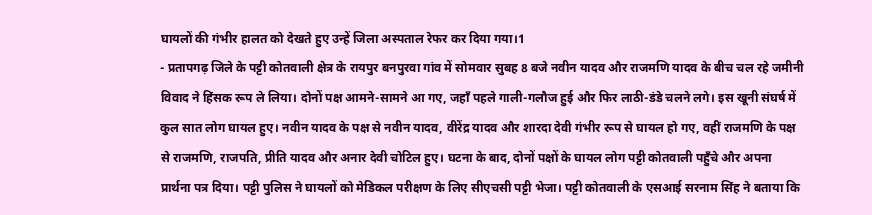घायलों की गंभीर हालत को देखते हुए उन्हें जिला अस्पताल रेफर कर दिया गया।1
- प्रतापगढ़ जिले के पट्टी कोतवाली क्षेत्र के रायपुर बनपुरवा गांव में सोमवार सुबह 8 बजे नवीन यादव और राजमणि यादव के बीच चल रहे जमीनी विवाद ने हिंसक रूप ले लिया। दोनों पक्ष आमने-सामने आ गए, जहाँ पहले गाली-गलौज हुई और फिर लाठी-डंडे चलने लगे। इस खूनी संघर्ष में कुल सात लोग घायल हुए। नवीन यादव के पक्ष से नवीन यादव, वीरेंद्र यादव और शारदा देवी गंभीर रूप से घायल हो गए, वहीं राजमणि के पक्ष से राजमणि, राजपति, प्रीति यादव और अनार देवी चोटिल हुए। घटना के बाद, दोनों पक्षों के घायल लोग पट्टी कोतवाली पहुँचे और अपना प्रार्थना पत्र दिया। पट्टी पुलिस ने घायलों को मेडिकल परीक्षण के लिए सीएचसी पट्टी भेजा। पट्टी कोतवाली के एसआई सरनाम सिंह ने बताया कि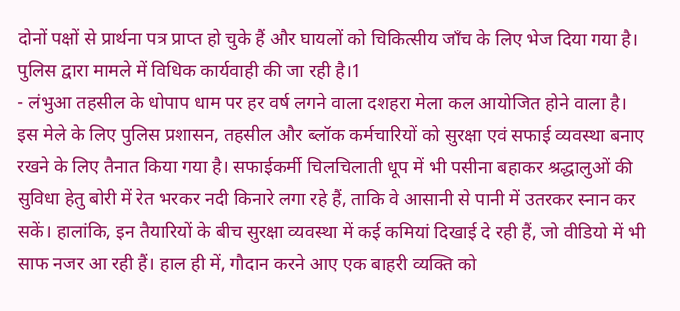दोनों पक्षों से प्रार्थना पत्र प्राप्त हो चुके हैं और घायलों को चिकित्सीय जाँच के लिए भेज दिया गया है। पुलिस द्वारा मामले में विधिक कार्यवाही की जा रही है।1
- लंभुआ तहसील के धोपाप धाम पर हर वर्ष लगने वाला दशहरा मेला कल आयोजित होने वाला है। इस मेले के लिए पुलिस प्रशासन, तहसील और ब्लॉक कर्मचारियों को सुरक्षा एवं सफाई व्यवस्था बनाए रखने के लिए तैनात किया गया है। सफाईकर्मी चिलचिलाती धूप में भी पसीना बहाकर श्रद्धालुओं की सुविधा हेतु बोरी में रेत भरकर नदी किनारे लगा रहे हैं, ताकि वे आसानी से पानी में उतरकर स्नान कर सकें। हालांकि, इन तैयारियों के बीच सुरक्षा व्यवस्था में कई कमियां दिखाई दे रही हैं, जो वीडियो में भी साफ नजर आ रही हैं। हाल ही में, गौदान करने आए एक बाहरी व्यक्ति को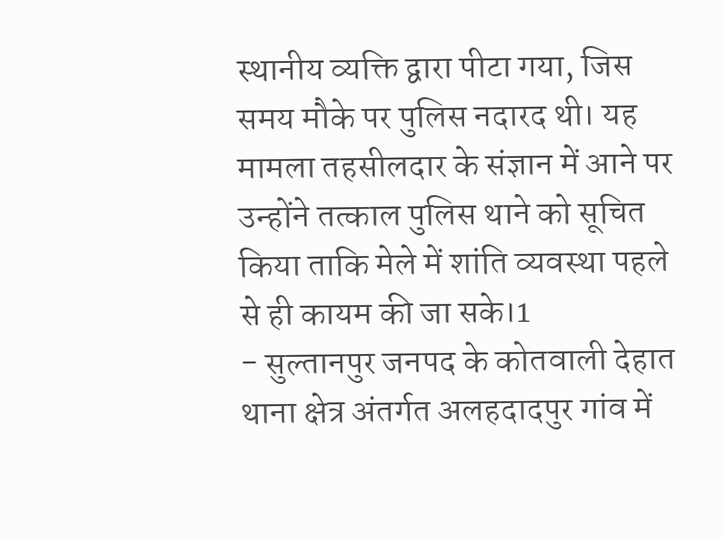स्थानीय व्यक्ति द्वारा पीटा गया, जिस समय मौके पर पुलिस नदारद थी। यह मामला तहसीलदार के संज्ञान में आने पर उन्होंने तत्काल पुलिस थाने को सूचित किया ताकि मेले में शांति व्यवस्था पहले से ही कायम की जा सके।1
- सुल्तानपुर जनपद के कोतवाली देहात थाना क्षेत्र अंतर्गत अलहदादपुर गांव में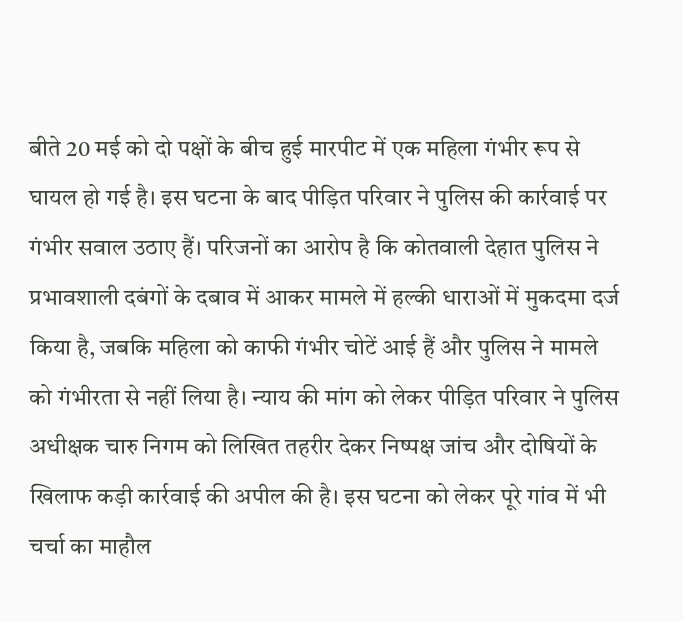बीते 20 मई को दो पक्षों के बीच हुई मारपीट में एक महिला गंभीर रूप से घायल हो गई है। इस घटना के बाद पीड़ित परिवार ने पुलिस की कार्रवाई पर गंभीर सवाल उठाए हैं। परिजनों का आरोप है कि कोतवाली देहात पुलिस ने प्रभावशाली दबंगों के दबाव में आकर मामले में हल्की धाराओं में मुकदमा दर्ज किया है, जबकि महिला को काफी गंभीर चोटें आई हैं और पुलिस ने मामले को गंभीरता से नहीं लिया है। न्याय की मांग को लेकर पीड़ित परिवार ने पुलिस अधीक्षक चारु निगम को लिखित तहरीर देकर निष्पक्ष जांच और दोषियों के खिलाफ कड़ी कार्रवाई की अपील की है। इस घटना को लेकर पूरे गांव में भी चर्चा का माहौल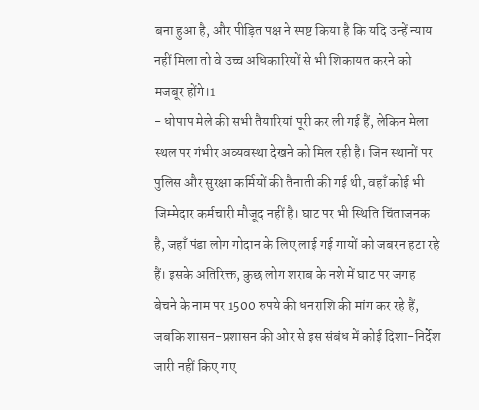बना हुआ है, और पीड़ित पक्ष ने स्पष्ट किया है कि यदि उन्हें न्याय नहीं मिला तो वे उच्च अधिकारियों से भी शिकायत करने को मजबूर होंगे।1
- धोपाप मेले की सभी तैयारियां पूरी कर ली गई हैं, लेकिन मेला स्थल पर गंभीर अव्यवस्था देखने को मिल रही है। जिन स्थानों पर पुलिस और सुरक्षा कर्मियों की तैनाती की गई थी, वहाँ कोई भी जिम्मेदार कर्मचारी मौजूद नहीं है। घाट पर भी स्थिति चिंताजनक है, जहाँ पंडा लोग गोदान के लिए लाई गई गायों को जबरन हटा रहे हैं। इसके अतिरिक्त, कुछ लोग शराब के नशे में घाट पर जगह बेचने के नाम पर 1500 रुपये की धनराशि की मांग कर रहे हैं, जबकि शासन-प्रशासन की ओर से इस संबंध में कोई दिशा-निर्देश जारी नहीं किए गए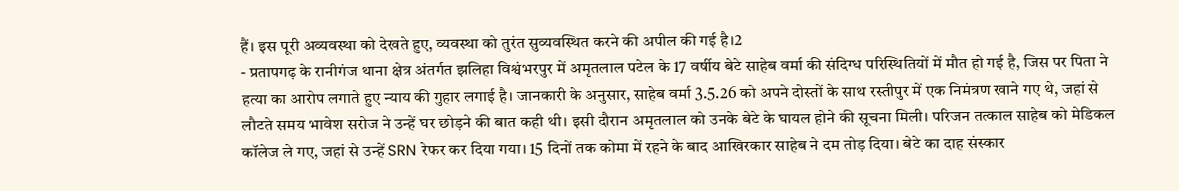हैं। इस पूरी अव्यवस्था को देखते हुए, व्यवस्था को तुरंत सुव्यवस्थित करने की अपील की गई है।2
- प्रतापगढ़ के रानीगंज थाना क्षेत्र अंतर्गत झलिहा विश्वंभरपुर में अमृतलाल पटेल के 17 वर्षीय बेटे साहेब वर्मा की संदिग्ध परिस्थितियों में मौत हो गई है, जिस पर पिता ने हत्या का आरोप लगाते हुए न्याय की गुहार लगाई है। जानकारी के अनुसार, साहेब वर्मा 3.5.26 को अपने दोस्तों के साथ रस्तीपुर में एक निमंत्रण खाने गए थे, जहां से लौटते समय भावेश सरोज ने उन्हें घर छोड़ने की बात कही थी। इसी दौरान अमृतलाल को उनके बेटे के घायल होने की सूचना मिली। परिजन तत्काल साहेब को मेडिकल कॉलेज ले गए, जहां से उन्हें SRN रेफर कर दिया गया। 15 दिनों तक कोमा में रहने के बाद आखिरकार साहेब ने दम तोड़ दिया। बेटे का दाह संस्कार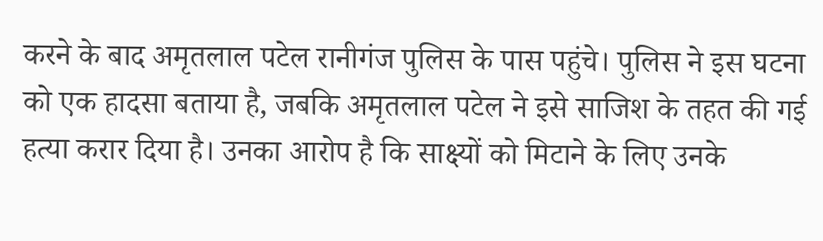करने के बाद अमृतलाल पटेल रानीगंज पुलिस के पास पहुंचे। पुलिस ने इस घटना को एक हादसा बताया है, जबकि अमृतलाल पटेल ने इसे साजिश के तहत की गई हत्या करार दिया है। उनका आरोप है कि साक्ष्यों को मिटाने के लिए उनके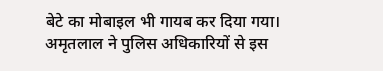बेटे का मोबाइल भी गायब कर दिया गया। अमृतलाल ने पुलिस अधिकारियों से इस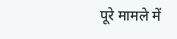पूरे मामले में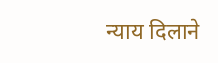न्याय दिलाने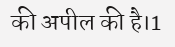की अपील की है।1